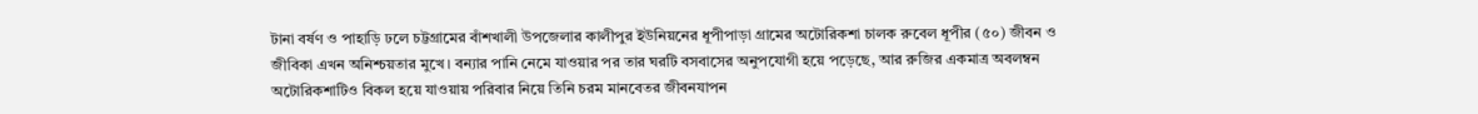টানা বর্ষণ ও পাহাড়ি ঢলে চট্টগ্রামের বাঁশখালী উপজেলার কালীপুর ইউনিয়নের ধূপীপাড়া গ্রামের অটোরিকশা চালক রুবেল ধূপীর (৫০) জীবন ও জীবিকা এখন অনিশ্চয়তার মুখে। বন্যার পানি নেমে যাওয়ার পর তার ঘরটি বসবাসের অনুপযোগী হয়ে পড়েছে, আর রুজির একমাত্র অবলম্বন অটোরিকশাটিও বিকল হয়ে যাওয়ায় পরিবার নিয়ে তিনি চরম মানবেতর জীবনযাপন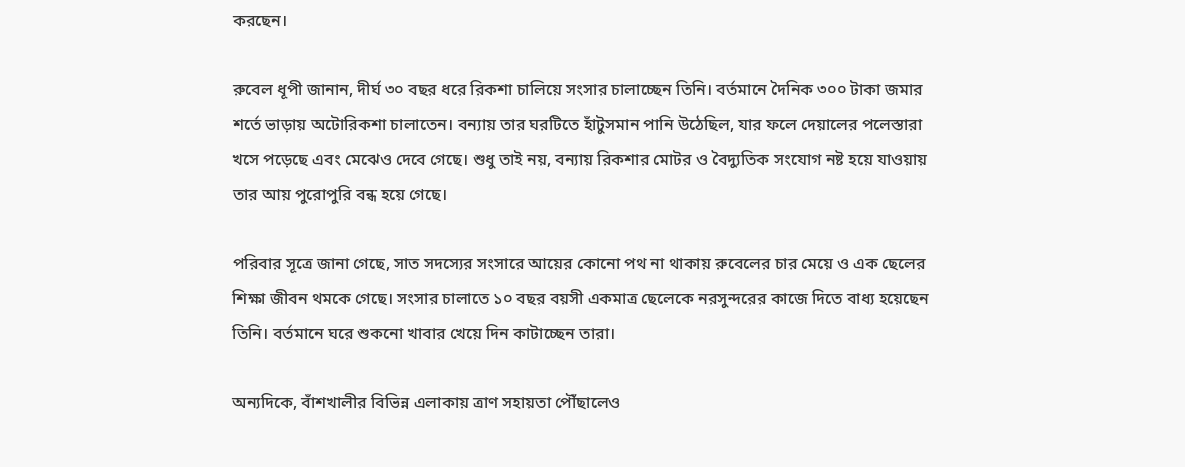করছেন।

রুবেল ধূপী জানান, দীর্ঘ ৩০ বছর ধরে রিকশা চালিয়ে সংসার চালাচ্ছেন তিনি। বর্তমানে দৈনিক ৩০০ টাকা জমার শর্তে ভাড়ায় অটোরিকশা চালাতেন। বন্যায় তার ঘরটিতে হাঁটুসমান পানি উঠেছিল, যার ফলে দেয়ালের পলেস্তারা খসে পড়েছে এবং মেঝেও দেবে গেছে। শুধু তাই নয়, বন্যায় রিকশার মোটর ও বৈদ্যুতিক সংযোগ নষ্ট হয়ে যাওয়ায় তার আয় পুরোপুরি বন্ধ হয়ে গেছে।

পরিবার সূত্রে জানা গেছে, সাত সদস্যের সংসারে আয়ের কোনো পথ না থাকায় রুবেলের চার মেয়ে ও এক ছেলের শিক্ষা জীবন থমকে গেছে। সংসার চালাতে ১০ বছর বয়সী একমাত্র ছেলেকে নরসুন্দরের কাজে দিতে বাধ্য হয়েছেন তিনি। বর্তমানে ঘরে শুকনো খাবার খেয়ে দিন কাটাচ্ছেন তারা।

অন্যদিকে, বাঁশখালীর বিভিন্ন এলাকায় ত্রাণ সহায়তা পৌঁছালেও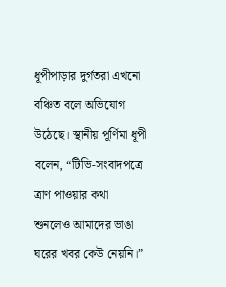ধূপীপাড়ার দুর্গতরা এখনো বঞ্চিত বলে অভিযোগ উঠেছে। স্থানীয় পূর্ণিমা ধূপী বলেন, “টিভি-সংবাদপত্রে ত্রাণ পাওয়ার কথা শুনলেও আমাদের ভাঙা ঘরের খবর কেউ নেয়নি।”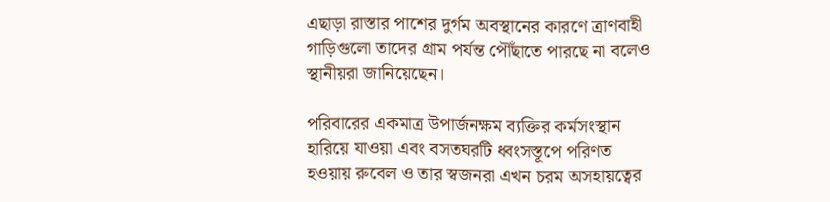এছাড়া রাস্তার পাশের দুর্গম অবস্থানের কারণে ত্রাণবাহী গাড়িগুলো তাদের গ্রাম পর্যন্ত পৌঁছাতে পারছে না বলেও স্থানীয়রা জানিয়েছেন।

পরিবারের একমাত্র উপার্জনক্ষম ব্যক্তির কর্মসংস্থান হারিয়ে যাওয়া এবং বসতঘরটি ধ্বংসস্তূপে পরিণত হওয়ায় রুবেল ও তার স্বজনরা এখন চরম অসহায়ত্বের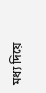মধ্য দিয়ে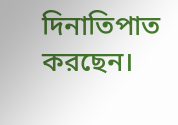দিনাতিপাত করছেন।